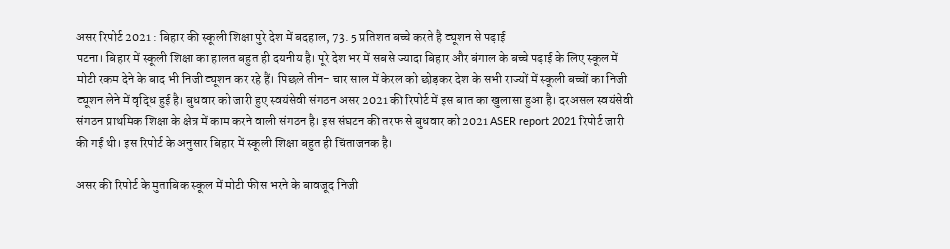असर रिपोर्ट 2021 : बिहार की स्कूली शिक्षा पुरे देश में बदहाल, 73. 5 प्रतिशत बच्चे करते है ट्यूशन से पढ़ाई
पटना। बिहार में स्कूली शिक्षा का हालत बहुत ही दयनीय है। पूरे देश भर में सबसे ज्यादा बिहार और बंगाल के बच्चे पढ़ाई के लिए स्कूल में मोटी रकम देने के बाद भी निजी ट्यूशन कर रहे हैं। पिछले तीन- चार साल में केरल को छोड़कर देश के सभी राज्यों में स्कूली बच्चों का निजी ट्यूशन लेने में वृद्धि हुई है। बुधवार को जारी हुए स्वयंसेवी संगठन असर 2021 की रिपोर्ट में इस बात का खुलासा हुआ है। दरअसल स्वयंसेवी संगठन प्राथमिक शिक्षा के क्षेत्र में काम करने वाली संगठन है। इस संघटन की तरफ से बुधवार को 2021 ASER report 2021 रिपोर्ट जारी की गई थी। इस रिपोर्ट के अनुसार बिहार में स्कूली शिक्षा बहुत ही चिंताजनक है।

असर की रिपोर्ट के मुताबिक स्कूल में मोटी फीस भरने के बावजूद निजी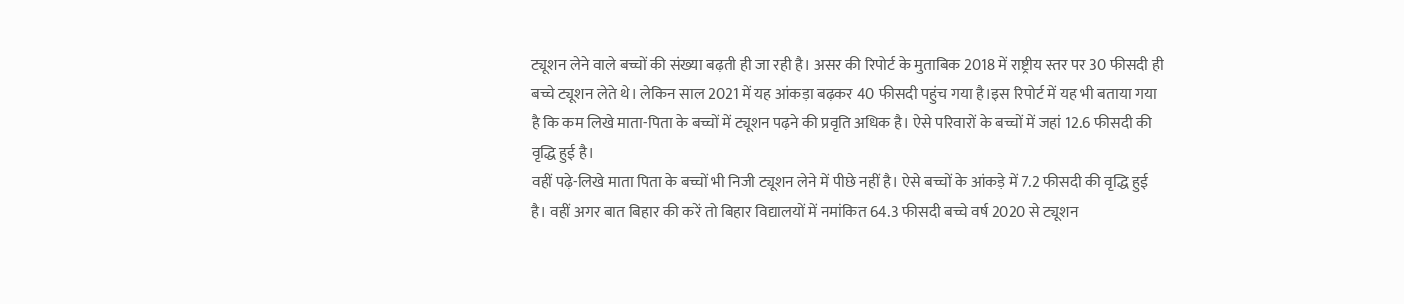ट्यूशन लेने वाले बच्चों की संख्या बढ़ती ही जा रही है। असर की रिपोर्ट के मुताबिक 2018 में राष्ट्रीय स्तर पर 30 फीसदी ही बच्चे ट्यूशन लेते थे। लेकिन साल 2021 में यह आंकड़ा बढ़कर 40 फीसदी पहुंच गया है।इस रिपोर्ट में यह भी बताया गया है कि कम लिखे माता-पिता के बच्चों में ट्यूशन पढ़ने की प्रवृति अधिक है। ऐसे परिवारों के बच्चों में जहां 12.6 फीसदी की वृद्धि हुई है।
वहीं पढ़े-लिखे माता पिता के बच्चों भी निजी ट्यूशन लेने में पीछे नहीं है। ऐसे बच्चों के आंकड़े में 7.2 फीसदी की वृद्धि हुई है। वहीं अगर बात बिहार की करें तो बिहार विद्यालयों में नमांकित 64.3 फीसदी बच्चे वर्ष 2020 से ट्यूशन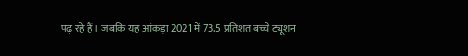पढ़ रहे हैं। जबकि यह आंकड़ा 2021 में 73.5 प्रतिशत बच्चे ट्यूशन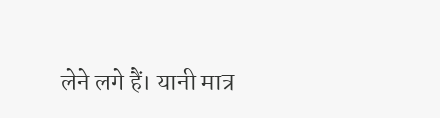लेने लगे हैं। यानी मात्र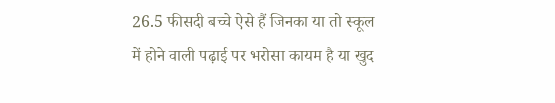26.5 फीसदी बच्चे ऐसे हैं जिनका या तो स्कूल में होने वाली पढ़ाई पर भरोसा कायम है या खुद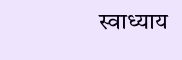स्वाध्याय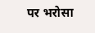पर भरोसा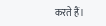करते हैं।